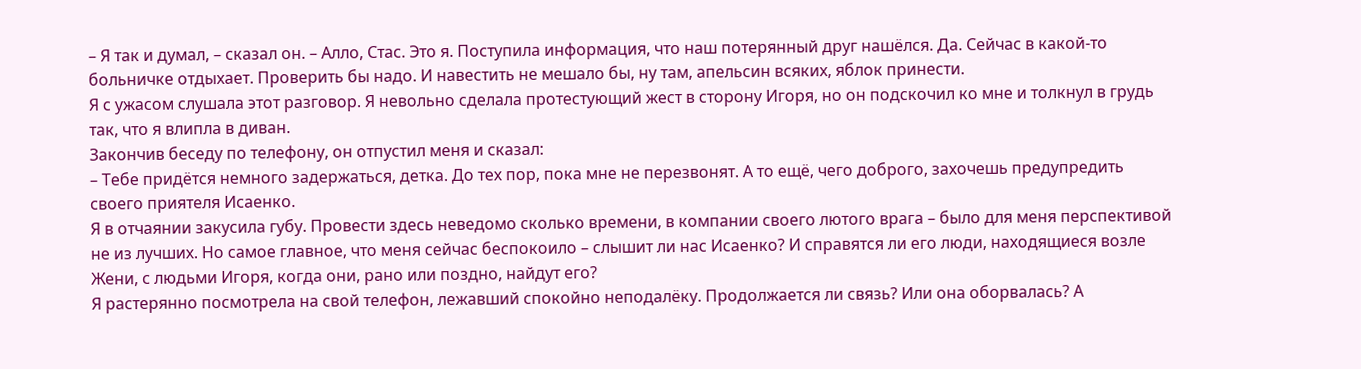– Я так и думал, – сказал он. – Алло, Стас. Это я. Поступила информация, что наш потерянный друг нашёлся. Да. Сейчас в какой-то больничке отдыхает. Проверить бы надо. И навестить не мешало бы, ну там, апельсин всяких, яблок принести.
Я с ужасом слушала этот разговор. Я невольно сделала протестующий жест в сторону Игоря, но он подскочил ко мне и толкнул в грудь так, что я влипла в диван.
Закончив беседу по телефону, он отпустил меня и сказал:
– Тебе придётся немного задержаться, детка. До тех пор, пока мне не перезвонят. А то ещё, чего доброго, захочешь предупредить своего приятеля Исаенко.
Я в отчаянии закусила губу. Провести здесь неведомо сколько времени, в компании своего лютого врага – было для меня перспективой не из лучших. Но самое главное, что меня сейчас беспокоило – слышит ли нас Исаенко? И справятся ли его люди, находящиеся возле Жени, с людьми Игоря, когда они, рано или поздно, найдут его?
Я растерянно посмотрела на свой телефон, лежавший спокойно неподалёку. Продолжается ли связь? Или она оборвалась? А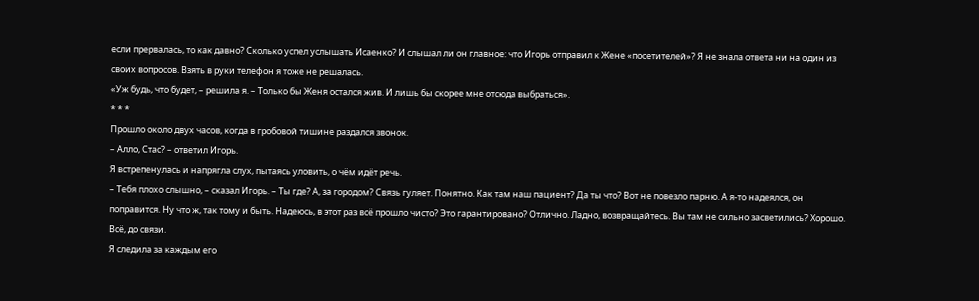если прервалась, то как давно? Сколько успел услышать Исаенко? И слышал ли он главное: что Игорь отправил к Жене «посетителей»? Я не знала ответа ни на один из своих вопросов. Взять в руки телефон я тоже не решалась.
«Уж будь, что будет, – решила я. – Только бы Женя остался жив. И лишь бы скорее мне отсюда выбраться».
* * *
Прошло около двух часов, когда в гробовой тишине раздался звонок.
– Алло, Стас? – ответил Игорь.
Я встрепенулась и напрягла слух, пытаясь уловить, о чём идёт речь.
– Тебя плохо слышно, – сказал Игорь. – Ты где? А, за городом? Связь гуляет. Понятно. Как там наш пациент? Да ты что? Вот не повезло парню. А я-то надеялся, он поправится. Ну что ж, так тому и быть. Надеюсь, в этот раз всё прошло чисто? Это гарантировано? Отлично. Ладно, возвращайтесь. Вы там не сильно засветились? Хорошо. Всё, до связи.
Я следила за каждым его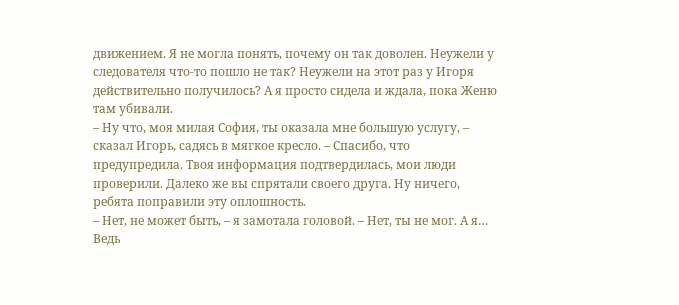движением. Я не могла понять, почему он так доволен. Неужели у следователя что-то пошло не так? Неужели на этот раз у Игоря действительно получилось? А я просто сидела и ждала, пока Женю там убивали.
– Ну что, моя милая София, ты оказала мне большую услугу, – сказал Игорь, садясь в мягкое кресло. – Спасибо, что предупредила. Твоя информация подтвердилась, мои люди проверили. Далеко же вы спрятали своего друга. Ну ничего, ребята поправили эту оплошность.
– Нет, не может быть, – я замотала головой. – Нет, ты не мог. А я… Ведь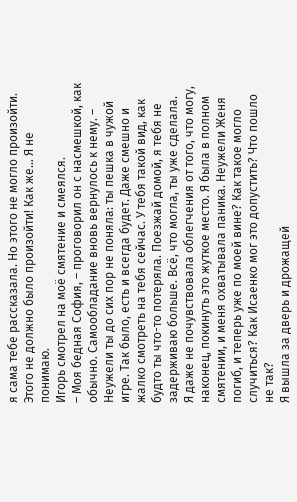я сама тебе рассказала. Но этого не могло произойти. Этого не должно было произойти! Как же… Я не понимаю.
Игорь смотрел на моё смятение и смеялся.
– Моя бедная София, – проговорил он с насмешкой, как обычно. Самообладание вновь вернулось к нему. – Неужели ты до сих пор не поняла: ты пешка в чужой игре. Так было, есть и всегда будет. Даже смешно и жалко смотреть на тебя сейчас. У тебя такой вид, как будто ты что-то потеряла. Поезжай домой, я тебя не задерживаю больше. Всё, что могла, ты уже сделала.
Я даже не почувствовала облегчения от того, что могу, наконец, покинуть это жуткое место. Я была в полном смятении, и меня охватывала паника. Неужели Женя погиб, и теперь уже по моей вине? Как такое могло случиться? Как Исаенко мог это допустить? Что пошло не так?
Я вышла за дверь и дрожащей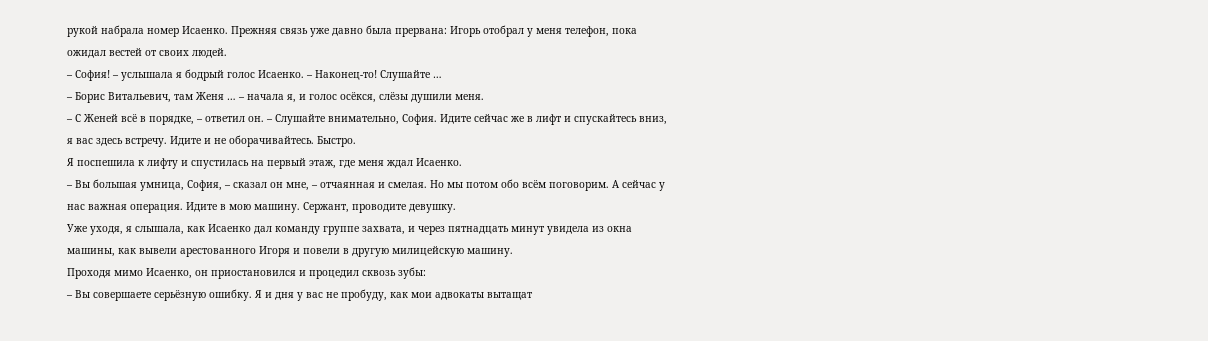рукой набрала номер Исаенко. Прежняя связь уже давно была прервана: Игорь отобрал у меня телефон, пока ожидал вестей от своих людей.
– София! – услышала я бодрый голос Исаенко. – Наконец-то! Слушайте …
– Борис Витальевич, там Женя … – начала я, и голос осёкся, слёзы душили меня.
– С Женей всё в порядке, – ответил он. – Слушайте внимательно, София. Идите сейчас же в лифт и спускайтесь вниз, я вас здесь встречу. Идите и не оборачивайтесь. Быстро.
Я поспешила к лифту и спустилась на первый этаж, где меня ждал Исаенко.
– Вы большая умница, София, – сказал он мне, – отчаянная и смелая. Но мы потом обо всём поговорим. А сейчас у нас важная операция. Идите в мою машину. Сержант, проводите девушку.
Уже уходя, я слышала, как Исаенко дал команду группе захвата, и через пятнадцать минут увидела из окна машины, как вывели арестованного Игоря и повели в другую милицейскую машину.
Проходя мимо Исаенко, он приостановился и процедил сквозь зубы:
– Вы совершаете серьёзную ошибку. Я и дня у вас не пробуду, как мои адвокаты вытащат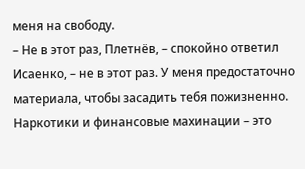меня на свободу.
– Не в этот раз, Плетнёв, – спокойно ответил Исаенко, – не в этот раз. У меня предостаточно материала, чтобы засадить тебя пожизненно. Наркотики и финансовые махинации – это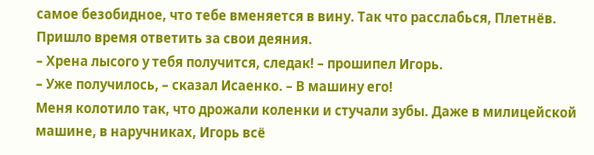самое безобидное, что тебе вменяется в вину. Так что расслабься, Плетнёв. Пришло время ответить за свои деяния.
– Хрена лысого у тебя получится, следак! – прошипел Игорь.
– Уже получилось, – сказал Исаенко. – В машину его!
Меня колотило так, что дрожали коленки и стучали зубы. Даже в милицейской машине, в наручниках, Игорь всё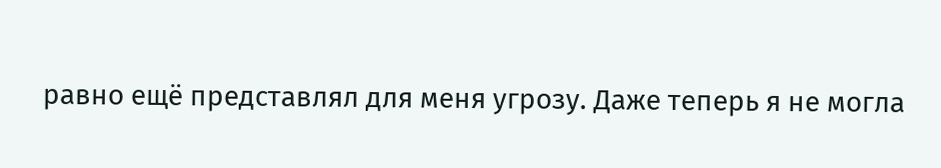равно ещё представлял для меня угрозу. Даже теперь я не могла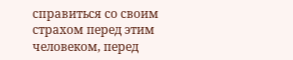справиться со своим страхом перед этим человеком, перед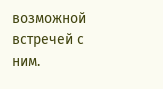возможной встречей с ним.